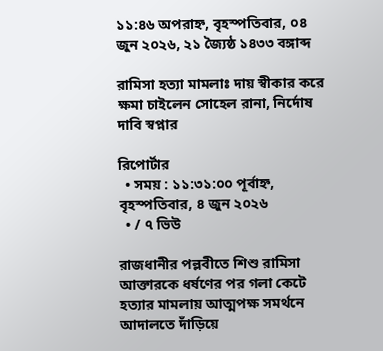১১:৪৬ অপরাহ্ন, বৃহস্পতিবার, ০৪ জুন ২০২৬, ২১ জ্যৈষ্ঠ ১৪৩৩ বঙ্গাব্দ

রামিসা হত্যা মামলাঃ দায় স্বীকার করে ক্ষমা চাইলেন সোহেল রানা, নির্দোষ দাবি স্বপ্নার

রিপোর্টার
  • সময় : ১১:৩১:০০ পূর্বাহ্ন, বৃহস্পতিবার, ৪ জুন ২০২৬
  • / ৭ ভিউ

রাজধানীর পল্লবীতে শিশু রামিসা আক্তারকে ধর্ষণের পর গলা কেটে হত্যার মামলায় আত্মপক্ষ সমর্থনে আদালতে দাঁড়িয়ে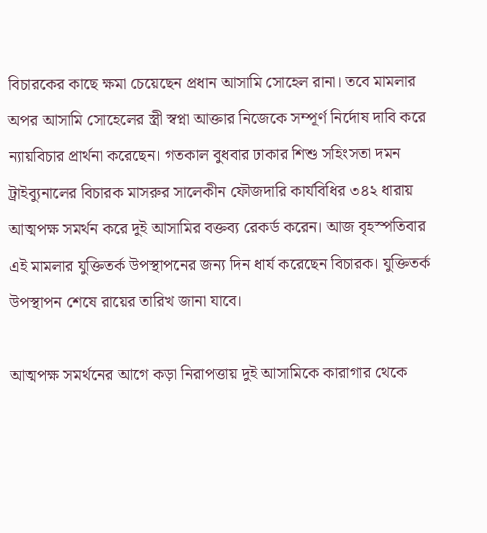বিচারকের কাছে ক্ষমা চেয়েছেন প্রধান আসামি সোহেল রানা। তবে মামলার অপর আসামি সোহেলের স্ত্রী স্বপ্না আক্তার নিজেকে সম্পূর্ণ নির্দোষ দাবি করে ন্যায়বিচার প্রার্থনা করেছেন। গতকাল বুধবার ঢাকার শিশু সহিংসতা দমন ট্রাইব্যুনালের বিচারক মাসরুর সালেকীন ফৌজদারি কার্যবিধির ৩৪২ ধারায় আত্মপক্ষ সমর্থন করে দুই আসামির বক্তব্য রেকর্ড করেন। আজ বৃহস্পতিবার এই মামলার যুক্তিতর্ক উপস্থাপনের জন্য দিন ধার্য করেছেন বিচারক। যুক্তিতর্ক উপস্থাপন শেষে রায়ের তারিখ জানা যাবে।

আত্মপক্ষ সমর্থনের আগে কড়া নিরাপত্তায় দুই আসামিকে কারাগার থেকে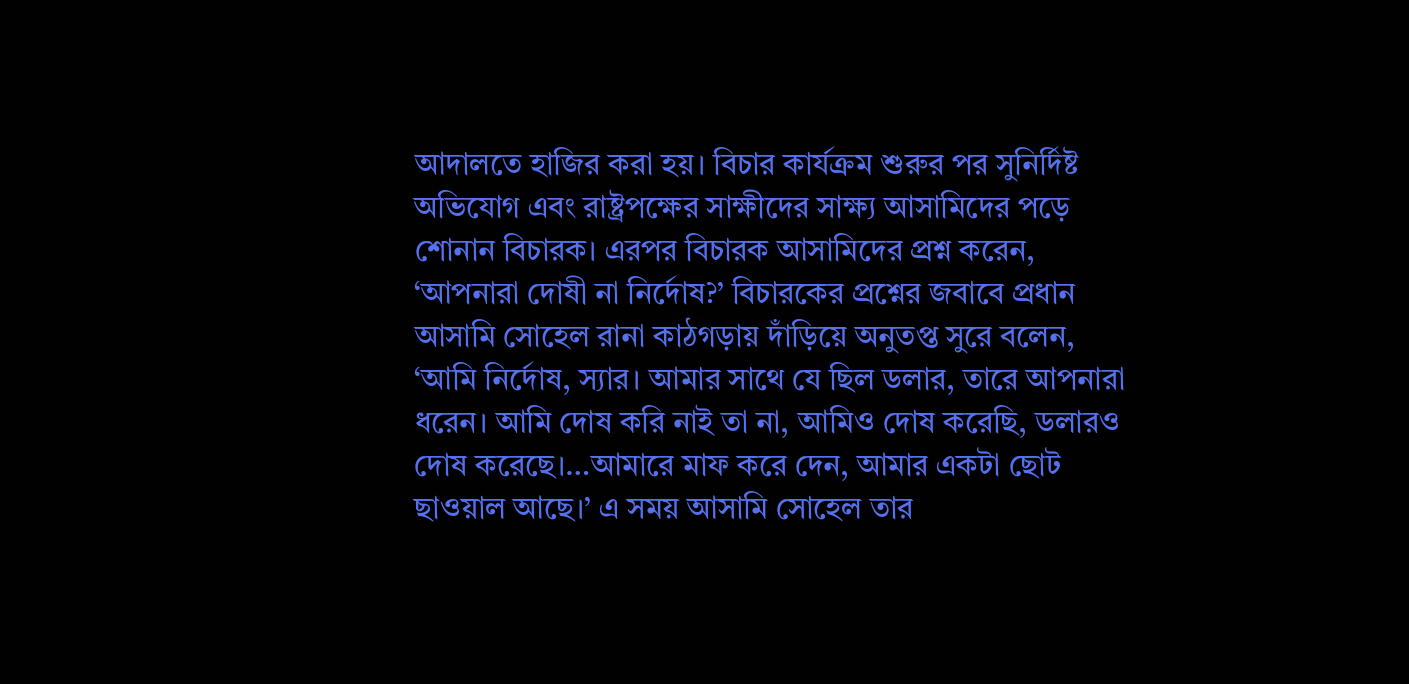আদালতে হাজির করা হয়। বিচার কার্যক্রম শুরুর পর সুনির্দিষ্ট অভিযোগ এবং রাষ্ট্রপক্ষের সাক্ষীদের সাক্ষ্য আসামিদের পড়ে শোনান বিচারক। এরপর বিচারক আসামিদের প্রশ্ন করেন, ‘আপনারা দোষী না নির্দোষ?’ বিচারকের প্রশ্নের জবাবে প্রধান আসামি সোহেল রানা কাঠগড়ায় দাঁড়িয়ে অনুতপ্ত সুরে বলেন, ‘আমি নির্দোষ, স্যার। আমার সাথে যে ছিল ডলার, তারে আপনারা ধরেন। আমি দোষ করি নাই তা না, আমিও দোষ করেছি, ডলারও দোষ করেছে।…আমারে মাফ করে দেন, আমার একটা ছোট ছাওয়াল আছে।’ এ সময় আসামি সোহেল তার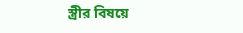স্ত্রীর বিষয়ে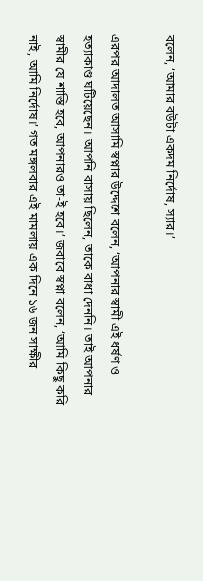বলেন, ‘আমার বউটা একদম নির্দোষ, স্যার।’

এরপর আদালত আসামি স্বপ্নার উদ্দেশে বলেন, ‘আপনার স্বামী এই ধর্ষণ ও হত্যাকাণ্ড ঘটিয়েছেন। আপনি বাসায় ছিলেন, তাকে বাধা দেননি। তাই আপনার স্বামীর যে শাস্তি হবে, আপনারও তা-ই হবে।’ জবাবে স্বপ্না বলেন, ‘আমি কিছু করি নাই, আমি নির্দোষ।’ গত মঙ্গলবার এই মামলায় এক দিনে ১৬ জন সাক্ষীর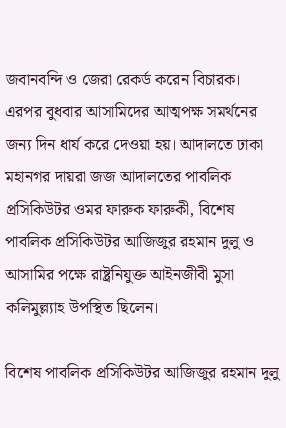জবানবন্দি ও জেরা রেকর্ড করেন বিচারক। এরপর বুধবার আসামিদের আত্মপক্ষ সমর্থনের জন্য দিন ধার্য করে দেওয়া হয়। আদালতে ঢাকা মহানগর দায়রা জজ আদালতের পাবলিক প্রসিকিউটর ওমর ফারুক ফারুকী, বিশেষ পাবলিক প্রসিকিউটর আজিজুর রহমান দুলু ও আসামির পক্ষে রাষ্ট্রনিযুক্ত আইনজীবী মুসা কলিমুল্ল্যাহ উপস্থিত ছিলেন।

বিশেষ পাবলিক প্রসিকিউটর আজিজুর রহমান দুলু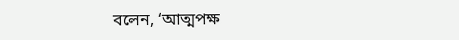বলেন, ‘আত্মপক্ষ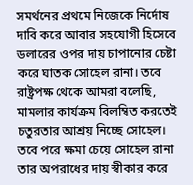সমর্থনের প্রথমে নিজেকে নির্দোষ দাবি করে আবার সহযোগী হিসেবে ডলারের ওপর দায় চাপানোর চেষ্টা করে ঘাতক সোহেল রানা। তবে রাষ্ট্রপক্ষ থেকে আমরা বলেছি, মামলার কার্যক্রম বিলম্বিত করতেই চতুরতার আশ্রয় নিচ্ছে সোহেল। তবে পরে ক্ষমা চেয়ে সোহেল রানা তার অপরাধের দায় স্বীকার করে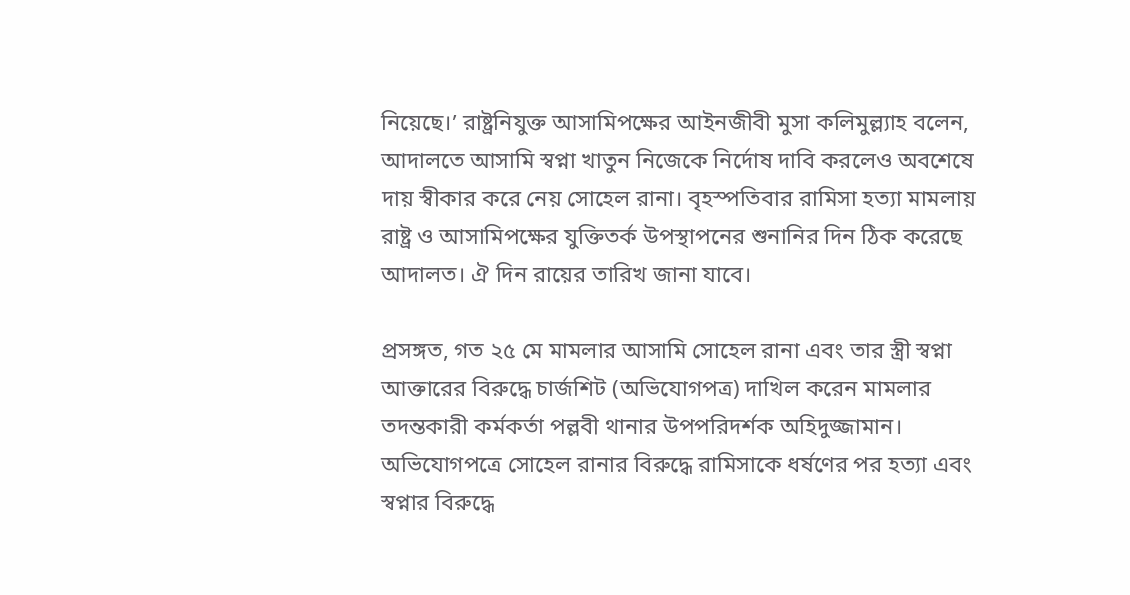নিয়েছে।’ রাষ্ট্রনিযুক্ত আসামিপক্ষের আইনজীবী মুসা কলিমুল্ল্যাহ বলেন, আদালতে আসামি স্বপ্না খাতুন নিজেকে নির্দোষ দাবি করলেও অবশেষে দায় স্বীকার করে নেয় সোহেল রানা। বৃহস্পতিবার রামিসা হত্যা মামলায় রাষ্ট্র ও আসামিপক্ষের যুক্তিতর্ক উপস্থাপনের শুনানির দিন ঠিক করেছে আদালত। ঐ দিন রায়ের তারিখ জানা যাবে।

প্রসঙ্গত, গত ২৫ মে মামলার আসামি সোহেল রানা এবং তার স্ত্রী স্বপ্না আক্তারের বিরুদ্ধে চার্জশিট (অভিযোগপত্র) দাখিল করেন মামলার তদন্তকারী কর্মকর্তা পল্লবী থানার উপপরিদর্শক অহিদুজ্জামান। অভিযোগপত্রে সোহেল রানার বিরুদ্ধে রামিসাকে ধর্ষণের পর হত্যা এবং স্বপ্নার বিরুদ্ধে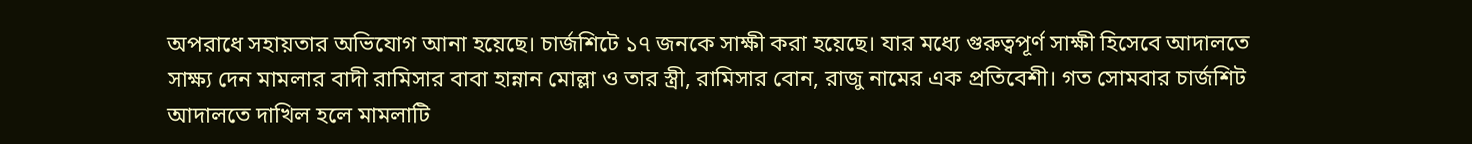অপরাধে সহায়তার অভিযোগ আনা হয়েছে। চার্জশিটে ১৭ জনকে সাক্ষী করা হয়েছে। যার মধ্যে গুরুত্বপূর্ণ সাক্ষী হিসেবে আদালতে সাক্ষ্য দেন মামলার বাদী রামিসার বাবা হান্নান মোল্লা ও তার স্ত্রী, রামিসার বোন, রাজু নামের এক প্রতিবেশী। গত সোমবার চার্জশিট আদালতে দাখিল হলে মামলাটি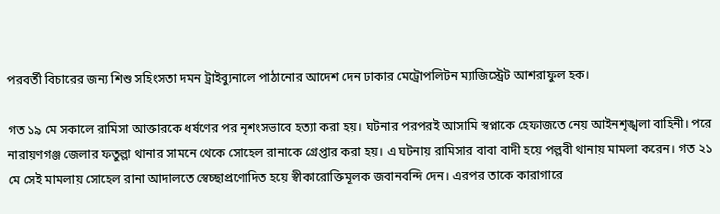পরবর্তী বিচারের জন্য শিশু সহিংসতা দমন ট্রাইব্যুনালে পাঠানোর আদেশ দেন ঢাকার মেট্রোপলিটন ম্যাজিস্ট্রেট আশরাফুল হক।

গত ১৯ মে সকালে রামিসা আক্তারকে ধর্ষণের পর নৃশংসভাবে হত্যা করা হয়। ঘটনার পরপরই আসামি স্বপ্নাকে হেফাজতে নেয় আইনশৃঙ্খলা বাহিনী। পরে নারায়ণগঞ্জ জেলার ফতুল্লা থানার সামনে থেকে সোহেল রানাকে গ্রেপ্তার করা হয়। এ ঘটনায় রামিসার বাবা বাদী হয়ে পল্লবী থানায় মামলা করেন। গত ২১ মে সেই মামলায় সোহেল রানা আদালতে স্বেচ্ছাপ্রণোদিত হয়ে স্বীকারোক্তিমূলক জবানবন্দি দেন। এরপর তাকে কারাগারে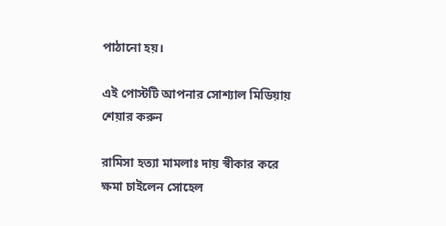পাঠানো হয়।

এই পোস্টটি আপনার সোশ্যাল মিডিয়ায় শেয়ার করুন

রামিসা হত্যা মামলাঃ দায় স্বীকার করে ক্ষমা চাইলেন সোহেল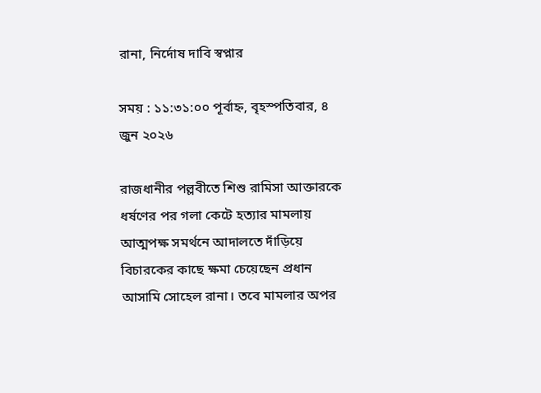রানা, নির্দোষ দাবি স্বপ্নার

সময় : ১১:৩১:০০ পূর্বাহ্ন, বৃহস্পতিবার, ৪ জুন ২০২৬

রাজধানীর পল্লবীতে শিশু রামিসা আক্তারকে ধর্ষণের পর গলা কেটে হত্যার মামলায় আত্মপক্ষ সমর্থনে আদালতে দাঁড়িয়ে বিচারকের কাছে ক্ষমা চেয়েছেন প্রধান আসামি সোহেল রানা। তবে মামলার অপর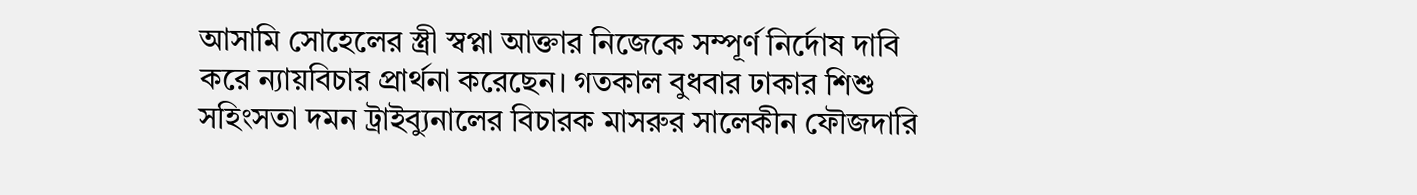আসামি সোহেলের স্ত্রী স্বপ্না আক্তার নিজেকে সম্পূর্ণ নির্দোষ দাবি করে ন্যায়বিচার প্রার্থনা করেছেন। গতকাল বুধবার ঢাকার শিশু সহিংসতা দমন ট্রাইব্যুনালের বিচারক মাসরুর সালেকীন ফৌজদারি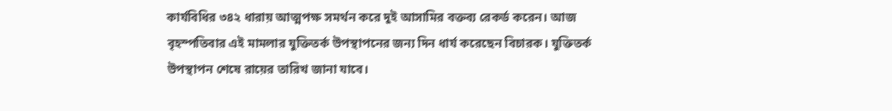কার্যবিধির ৩৪২ ধারায় আত্মপক্ষ সমর্থন করে দুই আসামির বক্তব্য রেকর্ড করেন। আজ বৃহস্পতিবার এই মামলার যুক্তিতর্ক উপস্থাপনের জন্য দিন ধার্য করেছেন বিচারক। যুক্তিতর্ক উপস্থাপন শেষে রায়ের তারিখ জানা যাবে।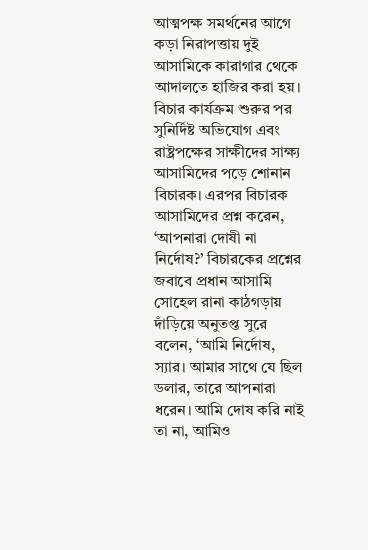আত্মপক্ষ সমর্থনের আগে কড়া নিরাপত্তায় দুই আসামিকে কারাগার থেকে আদালতে হাজির করা হয়। বিচার কার্যক্রম শুরুর পর সুনির্দিষ্ট অভিযোগ এবং রাষ্ট্রপক্ষের সাক্ষীদের সাক্ষ্য আসামিদের পড়ে শোনান বিচারক। এরপর বিচারক আসামিদের প্রশ্ন করেন, ‘আপনারা দোষী না নির্দোষ?’ বিচারকের প্রশ্নের জবাবে প্রধান আসামি সোহেল রানা কাঠগড়ায় দাঁড়িয়ে অনুতপ্ত সুরে বলেন, ‘আমি নির্দোষ, স্যার। আমার সাথে যে ছিল ডলার, তারে আপনারা ধরেন। আমি দোষ করি নাই তা না, আমিও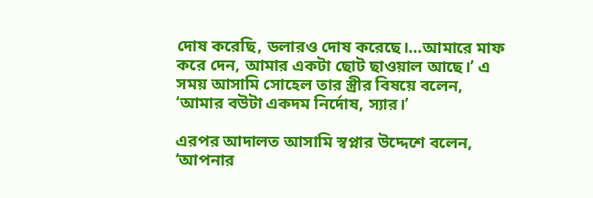দোষ করেছি, ডলারও দোষ করেছে।…আমারে মাফ করে দেন, আমার একটা ছোট ছাওয়াল আছে।’ এ সময় আসামি সোহেল তার স্ত্রীর বিষয়ে বলেন, ‘আমার বউটা একদম নির্দোষ, স্যার।’

এরপর আদালত আসামি স্বপ্নার উদ্দেশে বলেন, ‘আপনার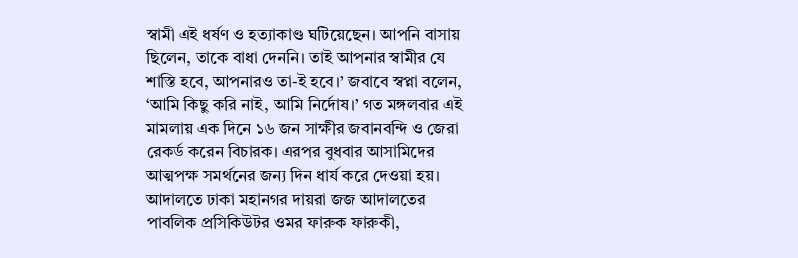স্বামী এই ধর্ষণ ও হত্যাকাণ্ড ঘটিয়েছেন। আপনি বাসায় ছিলেন, তাকে বাধা দেননি। তাই আপনার স্বামীর যে শাস্তি হবে, আপনারও তা-ই হবে।’ জবাবে স্বপ্না বলেন, ‘আমি কিছু করি নাই, আমি নির্দোষ।’ গত মঙ্গলবার এই মামলায় এক দিনে ১৬ জন সাক্ষীর জবানবন্দি ও জেরা রেকর্ড করেন বিচারক। এরপর বুধবার আসামিদের আত্মপক্ষ সমর্থনের জন্য দিন ধার্য করে দেওয়া হয়। আদালতে ঢাকা মহানগর দায়রা জজ আদালতের পাবলিক প্রসিকিউটর ওমর ফারুক ফারুকী,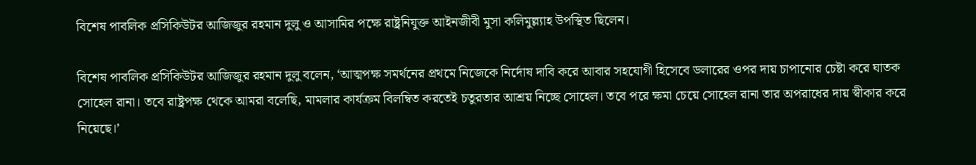বিশেষ পাবলিক প্রসিকিউটর আজিজুর রহমান দুলু ও আসামির পক্ষে রাষ্ট্রনিযুক্ত আইনজীবী মুসা কলিমুল্ল্যাহ উপস্থিত ছিলেন।

বিশেষ পাবলিক প্রসিকিউটর আজিজুর রহমান দুলু বলেন, ‘আত্মপক্ষ সমর্থনের প্রথমে নিজেকে নির্দোষ দাবি করে আবার সহযোগী হিসেবে ডলারের ওপর দায় চাপানোর চেষ্টা করে ঘাতক সোহেল রানা। তবে রাষ্ট্রপক্ষ থেকে আমরা বলেছি, মামলার কার্যক্রম বিলম্বিত করতেই চতুরতার আশ্রয় নিচ্ছে সোহেল। তবে পরে ক্ষমা চেয়ে সোহেল রানা তার অপরাধের দায় স্বীকার করে নিয়েছে।’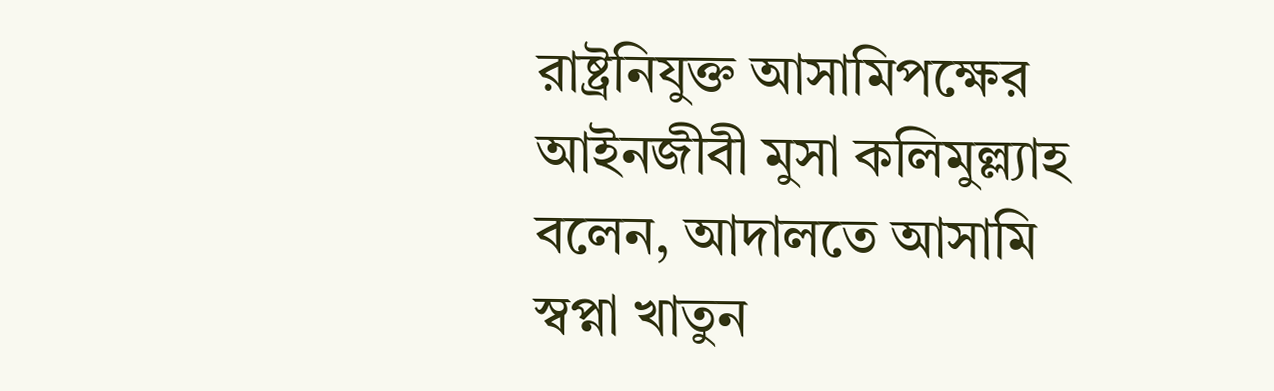রাষ্ট্রনিযুক্ত আসামিপক্ষের আইনজীবী মুসা কলিমুল্ল্যাহ বলেন, আদালতে আসামি স্বপ্না খাতুন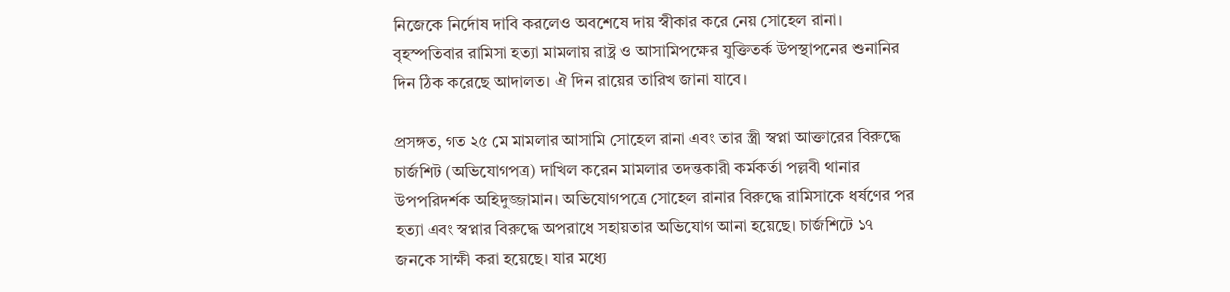নিজেকে নির্দোষ দাবি করলেও অবশেষে দায় স্বীকার করে নেয় সোহেল রানা। বৃহস্পতিবার রামিসা হত্যা মামলায় রাষ্ট্র ও আসামিপক্ষের যুক্তিতর্ক উপস্থাপনের শুনানির দিন ঠিক করেছে আদালত। ঐ দিন রায়ের তারিখ জানা যাবে।

প্রসঙ্গত, গত ২৫ মে মামলার আসামি সোহেল রানা এবং তার স্ত্রী স্বপ্না আক্তারের বিরুদ্ধে চার্জশিট (অভিযোগপত্র) দাখিল করেন মামলার তদন্তকারী কর্মকর্তা পল্লবী থানার উপপরিদর্শক অহিদুজ্জামান। অভিযোগপত্রে সোহেল রানার বিরুদ্ধে রামিসাকে ধর্ষণের পর হত্যা এবং স্বপ্নার বিরুদ্ধে অপরাধে সহায়তার অভিযোগ আনা হয়েছে। চার্জশিটে ১৭ জনকে সাক্ষী করা হয়েছে। যার মধ্যে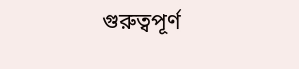গুরুত্বপূর্ণ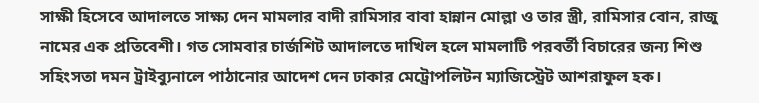সাক্ষী হিসেবে আদালতে সাক্ষ্য দেন মামলার বাদী রামিসার বাবা হান্নান মোল্লা ও তার স্ত্রী, রামিসার বোন, রাজু নামের এক প্রতিবেশী। গত সোমবার চার্জশিট আদালতে দাখিল হলে মামলাটি পরবর্তী বিচারের জন্য শিশু সহিংসতা দমন ট্রাইব্যুনালে পাঠানোর আদেশ দেন ঢাকার মেট্রোপলিটন ম্যাজিস্ট্রেট আশরাফুল হক।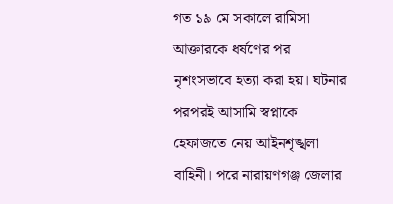গত ১৯ মে সকালে রামিসা আক্তারকে ধর্ষণের পর নৃশংসভাবে হত্যা করা হয়। ঘটনার পরপরই আসামি স্বপ্নাকে হেফাজতে নেয় আইনশৃঙ্খলা বাহিনী। পরে নারায়ণগঞ্জ জেলার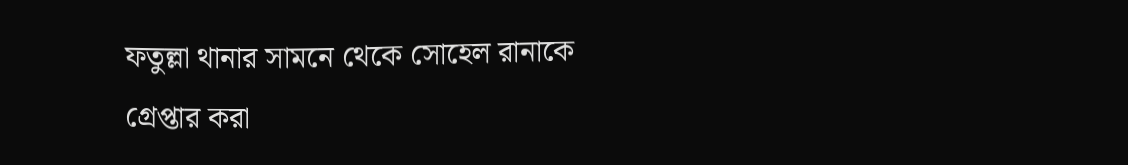ফতুল্লা থানার সামনে থেকে সোহেল রানাকে গ্রেপ্তার করা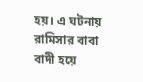হয়। এ ঘটনায় রামিসার বাবা বাদী হয়ে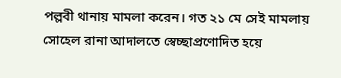পল্লবী থানায় মামলা করেন। গত ২১ মে সেই মামলায় সোহেল রানা আদালতে স্বেচ্ছাপ্রণোদিত হয়ে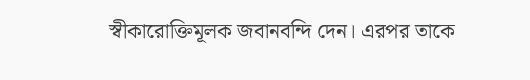স্বীকারোক্তিমূলক জবানবন্দি দেন। এরপর তাকে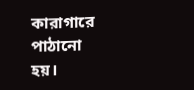কারাগারে পাঠানো হয়।